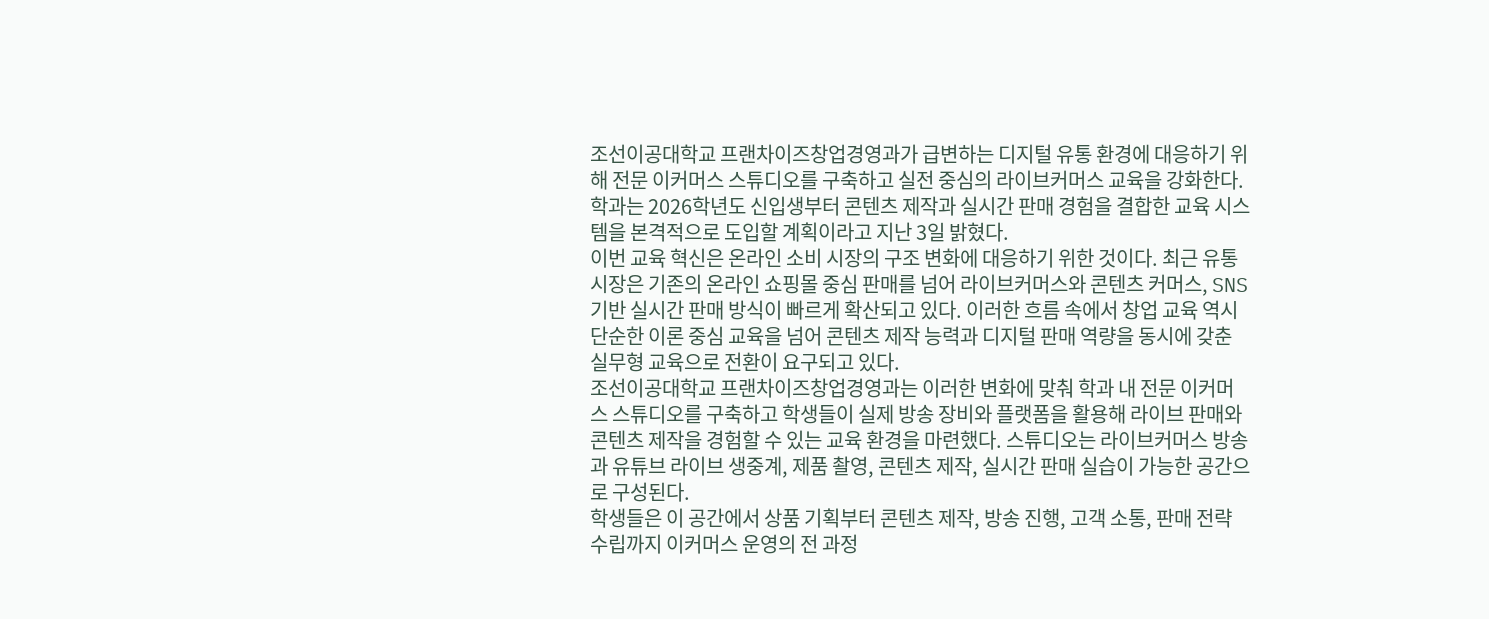조선이공대학교 프랜차이즈창업경영과가 급변하는 디지털 유통 환경에 대응하기 위해 전문 이커머스 스튜디오를 구축하고 실전 중심의 라이브커머스 교육을 강화한다. 학과는 2026학년도 신입생부터 콘텐츠 제작과 실시간 판매 경험을 결합한 교육 시스템을 본격적으로 도입할 계획이라고 지난 3일 밝혔다.
이번 교육 혁신은 온라인 소비 시장의 구조 변화에 대응하기 위한 것이다. 최근 유통 시장은 기존의 온라인 쇼핑몰 중심 판매를 넘어 라이브커머스와 콘텐츠 커머스, SNS 기반 실시간 판매 방식이 빠르게 확산되고 있다. 이러한 흐름 속에서 창업 교육 역시 단순한 이론 중심 교육을 넘어 콘텐츠 제작 능력과 디지털 판매 역량을 동시에 갖춘 실무형 교육으로 전환이 요구되고 있다.
조선이공대학교 프랜차이즈창업경영과는 이러한 변화에 맞춰 학과 내 전문 이커머스 스튜디오를 구축하고 학생들이 실제 방송 장비와 플랫폼을 활용해 라이브 판매와 콘텐츠 제작을 경험할 수 있는 교육 환경을 마련했다. 스튜디오는 라이브커머스 방송과 유튜브 라이브 생중계, 제품 촬영, 콘텐츠 제작, 실시간 판매 실습이 가능한 공간으로 구성된다.
학생들은 이 공간에서 상품 기획부터 콘텐츠 제작, 방송 진행, 고객 소통, 판매 전략 수립까지 이커머스 운영의 전 과정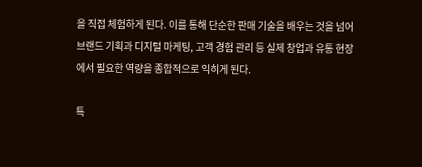을 직접 체험하게 된다. 이를 통해 단순한 판매 기술을 배우는 것을 넘어 브랜드 기획과 디지털 마케팅, 고객 경험 관리 등 실제 창업과 유통 현장에서 필요한 역량을 종합적으로 익히게 된다.

특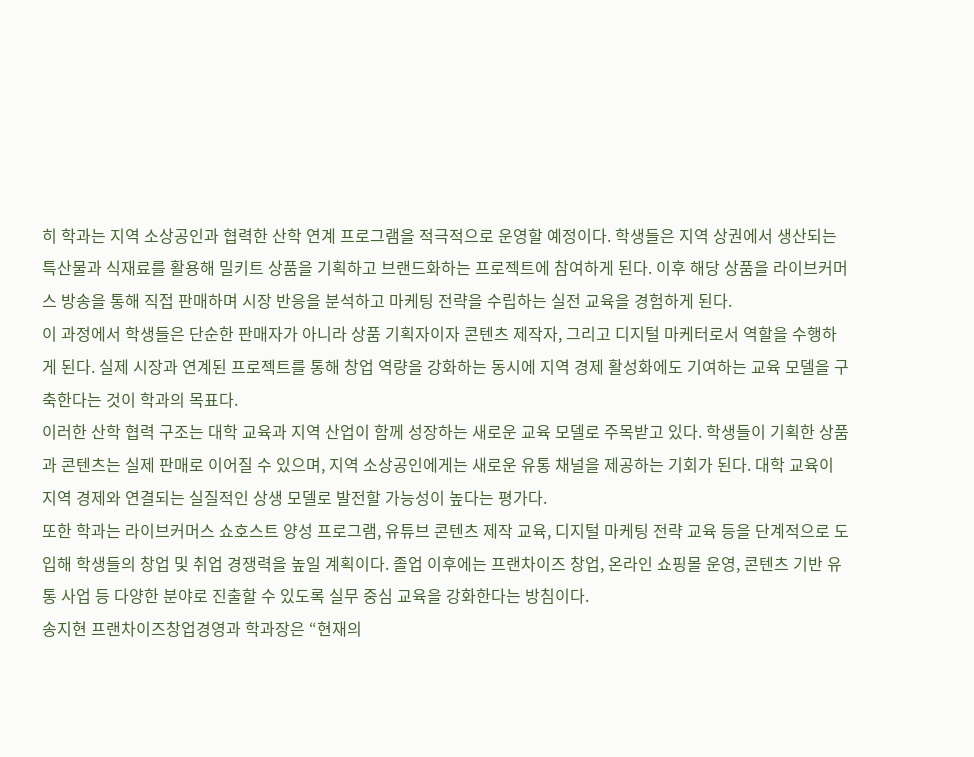히 학과는 지역 소상공인과 협력한 산학 연계 프로그램을 적극적으로 운영할 예정이다. 학생들은 지역 상권에서 생산되는 특산물과 식재료를 활용해 밀키트 상품을 기획하고 브랜드화하는 프로젝트에 참여하게 된다. 이후 해당 상품을 라이브커머스 방송을 통해 직접 판매하며 시장 반응을 분석하고 마케팅 전략을 수립하는 실전 교육을 경험하게 된다.
이 과정에서 학생들은 단순한 판매자가 아니라 상품 기획자이자 콘텐츠 제작자, 그리고 디지털 마케터로서 역할을 수행하게 된다. 실제 시장과 연계된 프로젝트를 통해 창업 역량을 강화하는 동시에 지역 경제 활성화에도 기여하는 교육 모델을 구축한다는 것이 학과의 목표다.
이러한 산학 협력 구조는 대학 교육과 지역 산업이 함께 성장하는 새로운 교육 모델로 주목받고 있다. 학생들이 기획한 상품과 콘텐츠는 실제 판매로 이어질 수 있으며, 지역 소상공인에게는 새로운 유통 채널을 제공하는 기회가 된다. 대학 교육이 지역 경제와 연결되는 실질적인 상생 모델로 발전할 가능성이 높다는 평가다.
또한 학과는 라이브커머스 쇼호스트 양성 프로그램, 유튜브 콘텐츠 제작 교육, 디지털 마케팅 전략 교육 등을 단계적으로 도입해 학생들의 창업 및 취업 경쟁력을 높일 계획이다. 졸업 이후에는 프랜차이즈 창업, 온라인 쇼핑몰 운영, 콘텐츠 기반 유통 사업 등 다양한 분야로 진출할 수 있도록 실무 중심 교육을 강화한다는 방침이다.
송지현 프랜차이즈창업경영과 학과장은 “현재의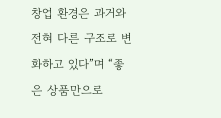창업 환경은 과거와 전혀 다른 구조로 변화하고 있다”며 “좋은 상품만으로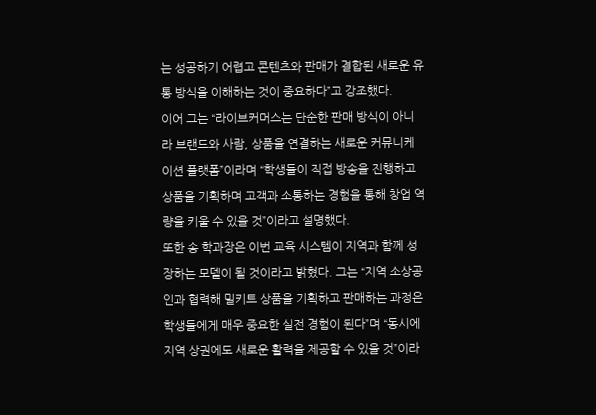는 성공하기 어렵고 콘텐츠와 판매가 결합된 새로운 유통 방식을 이해하는 것이 중요하다”고 강조했다.
이어 그는 “라이브커머스는 단순한 판매 방식이 아니라 브랜드와 사람, 상품을 연결하는 새로운 커뮤니케이션 플랫폼”이라며 “학생들이 직접 방송을 진행하고 상품을 기획하며 고객과 소통하는 경험을 통해 창업 역량을 키울 수 있을 것”이라고 설명했다.
또한 송 학과장은 이번 교육 시스템이 지역과 함께 성장하는 모델이 될 것이라고 밝혔다. 그는 “지역 소상공인과 협력해 밀키트 상품을 기획하고 판매하는 과정은 학생들에게 매우 중요한 실전 경험이 된다”며 “동시에 지역 상권에도 새로운 활력을 제공할 수 있을 것”이라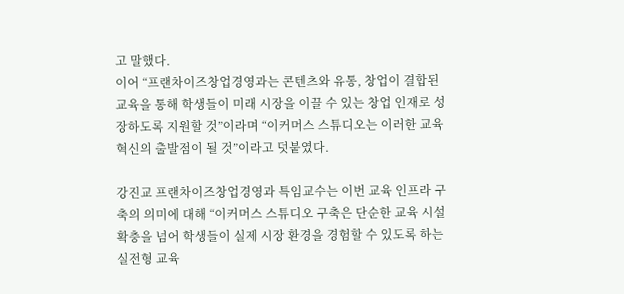고 말했다.
이어 “프랜차이즈창업경영과는 콘텐츠와 유통, 창업이 결합된 교육을 통해 학생들이 미래 시장을 이끌 수 있는 창업 인재로 성장하도록 지원할 것”이라며 “이커머스 스튜디오는 이러한 교육 혁신의 출발점이 될 것”이라고 덧붙였다.

강진교 프랜차이즈창업경영과 특임교수는 이번 교육 인프라 구축의 의미에 대해 “이커머스 스튜디오 구축은 단순한 교육 시설 확충을 넘어 학생들이 실제 시장 환경을 경험할 수 있도록 하는 실전형 교육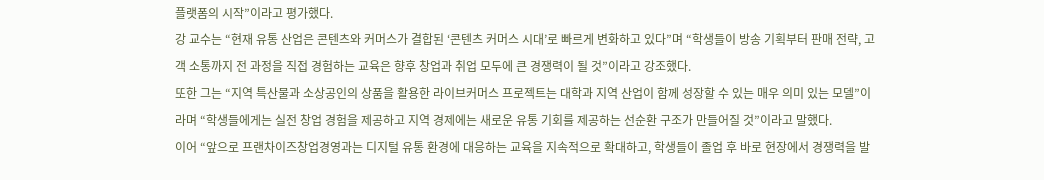플랫폼의 시작”이라고 평가했다.
강 교수는 “현재 유통 산업은 콘텐츠와 커머스가 결합된 ‘콘텐츠 커머스 시대’로 빠르게 변화하고 있다”며 “학생들이 방송 기획부터 판매 전략, 고객 소통까지 전 과정을 직접 경험하는 교육은 향후 창업과 취업 모두에 큰 경쟁력이 될 것”이라고 강조했다.
또한 그는 “지역 특산물과 소상공인의 상품을 활용한 라이브커머스 프로젝트는 대학과 지역 산업이 함께 성장할 수 있는 매우 의미 있는 모델”이라며 “학생들에게는 실전 창업 경험을 제공하고 지역 경제에는 새로운 유통 기회를 제공하는 선순환 구조가 만들어질 것”이라고 말했다.
이어 “앞으로 프랜차이즈창업경영과는 디지털 유통 환경에 대응하는 교육을 지속적으로 확대하고, 학생들이 졸업 후 바로 현장에서 경쟁력을 발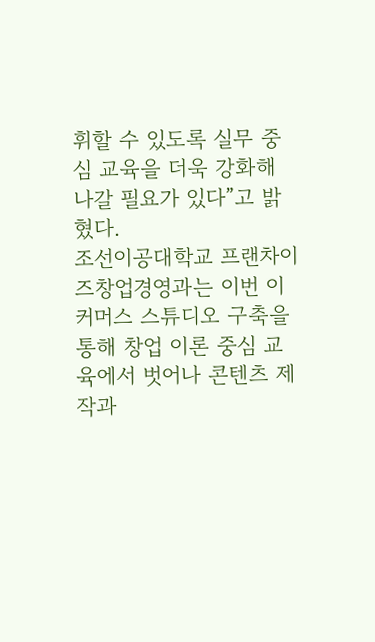휘할 수 있도록 실무 중심 교육을 더욱 강화해 나갈 필요가 있다”고 밝혔다.
조선이공대학교 프랜차이즈창업경영과는 이번 이커머스 스튜디오 구축을 통해 창업 이론 중심 교육에서 벗어나 콘텐츠 제작과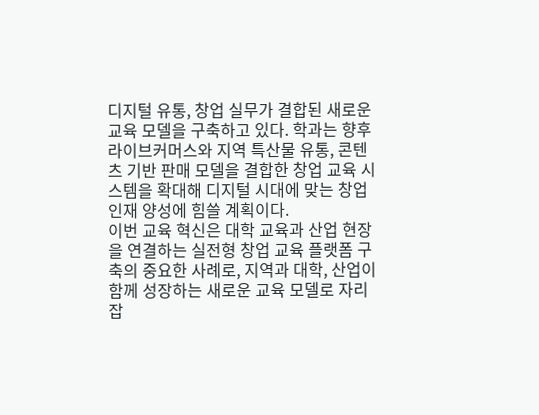디지털 유통, 창업 실무가 결합된 새로운 교육 모델을 구축하고 있다. 학과는 향후 라이브커머스와 지역 특산물 유통, 콘텐츠 기반 판매 모델을 결합한 창업 교육 시스템을 확대해 디지털 시대에 맞는 창업 인재 양성에 힘쓸 계획이다.
이번 교육 혁신은 대학 교육과 산업 현장을 연결하는 실전형 창업 교육 플랫폼 구축의 중요한 사례로, 지역과 대학, 산업이 함께 성장하는 새로운 교육 모델로 자리잡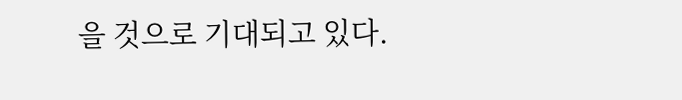을 것으로 기대되고 있다.